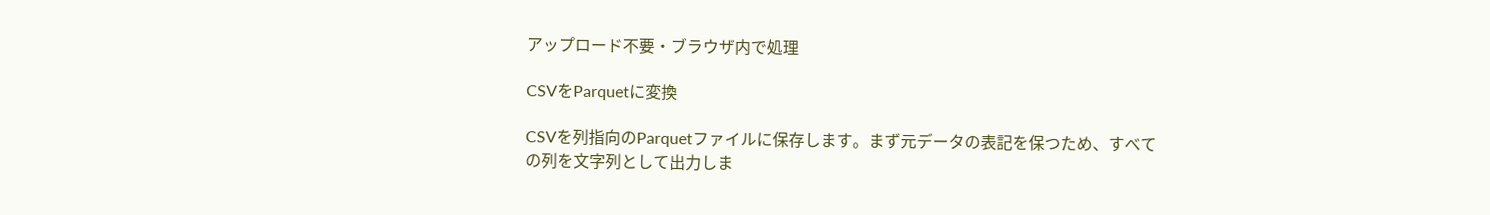アップロード不要・ブラウザ内で処理

CSVをParquetに変換

CSVを列指向のParquetファイルに保存します。まず元データの表記を保つため、すべての列を文字列として出力しま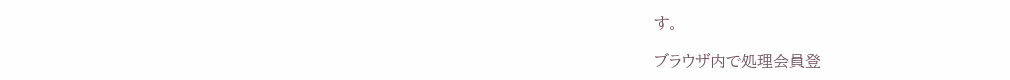す。

ブラウザ内で処理会員登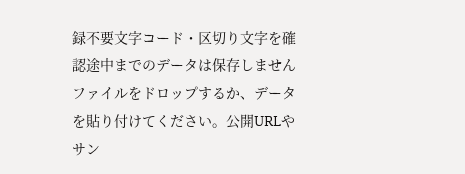録不要文字コード・区切り文字を確認途中までのデータは保存しません
ファイルをドロップするか、データを貼り付けてください。公開URLやサン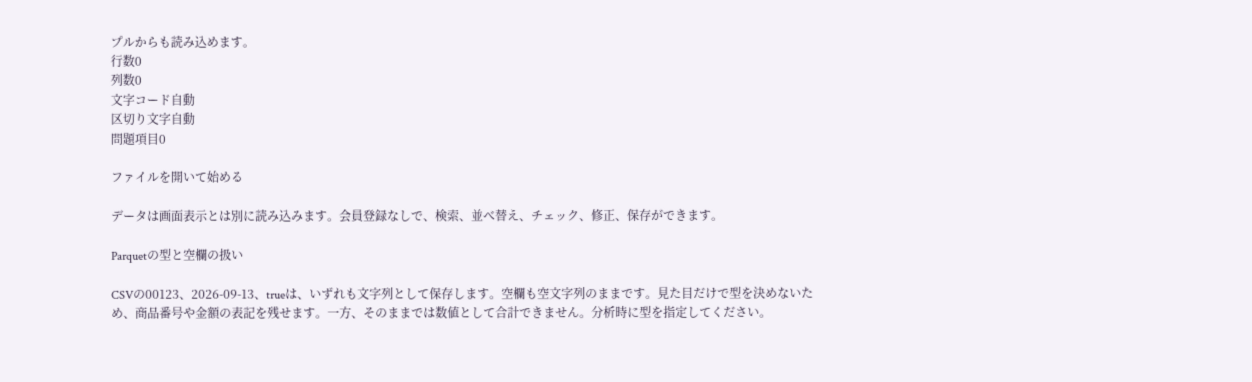プルからも読み込めます。
行数0
列数0
文字コード自動
区切り文字自動
問題項目0

ファイルを開いて始める

データは画面表示とは別に読み込みます。会員登録なしで、検索、並べ替え、チェック、修正、保存ができます。

Parquetの型と空欄の扱い

CSVの00123、2026-09-13、trueは、いずれも文字列として保存します。空欄も空文字列のままです。見た目だけで型を決めないため、商品番号や金額の表記を残せます。一方、そのままでは数値として合計できません。分析時に型を指定してください。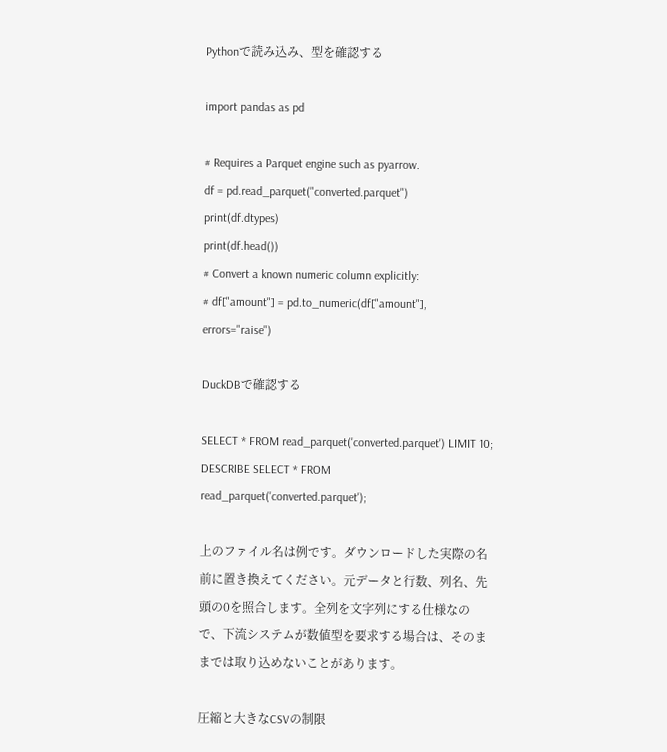Pythonで読み込み、型を確認する

import pandas as pd

# Requires a Parquet engine such as pyarrow.
df = pd.read_parquet("converted.parquet")
print(df.dtypes)
print(df.head())
# Convert a known numeric column explicitly:
# df["amount"] = pd.to_numeric(df["amount"], errors="raise")

DuckDBで確認する

SELECT * FROM read_parquet('converted.parquet') LIMIT 10;
DESCRIBE SELECT * FROM read_parquet('converted.parquet');

上のファイル名は例です。ダウンロードした実際の名前に置き換えてください。元データと行数、列名、先頭の0を照合します。全列を文字列にする仕様なので、下流システムが数値型を要求する場合は、そのままでは取り込めないことがあります。

圧縮と大きなCSVの制限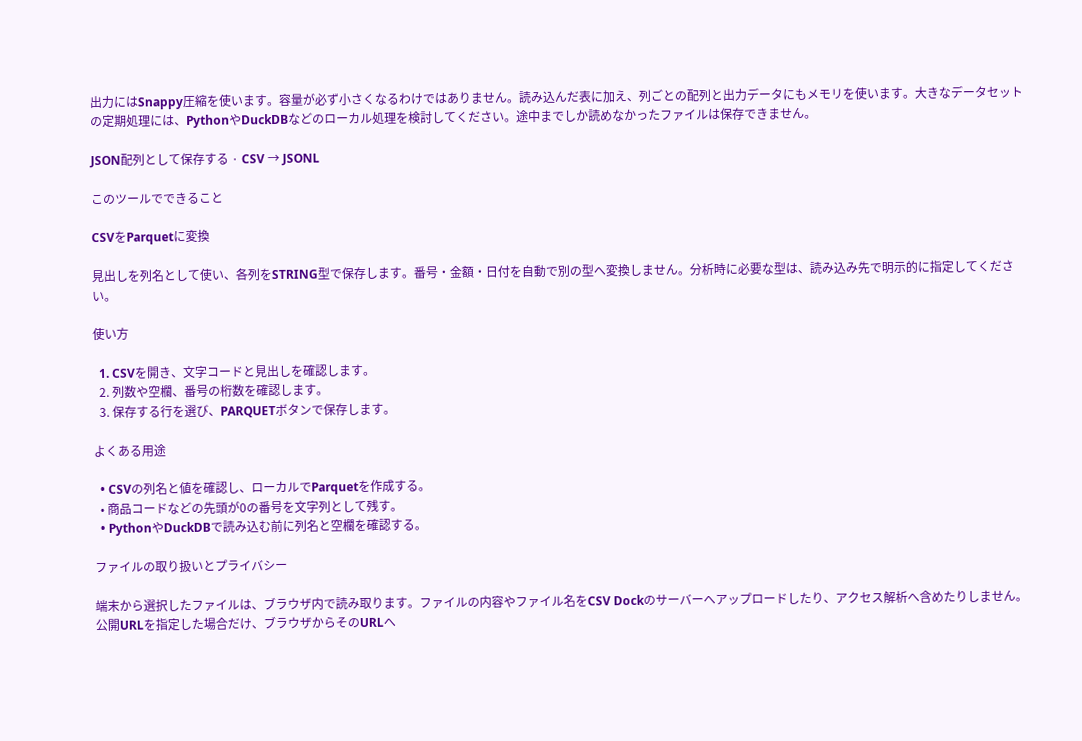出力にはSnappy圧縮を使います。容量が必ず小さくなるわけではありません。読み込んだ表に加え、列ごとの配列と出力データにもメモリを使います。大きなデータセットの定期処理には、PythonやDuckDBなどのローカル処理を検討してください。途中までしか読めなかったファイルは保存できません。

JSON配列として保存する · CSV → JSONL

このツールでできること

CSVをParquetに変換

見出しを列名として使い、各列をSTRING型で保存します。番号・金額・日付を自動で別の型へ変換しません。分析時に必要な型は、読み込み先で明示的に指定してください。

使い方

  1. CSVを開き、文字コードと見出しを確認します。
  2. 列数や空欄、番号の桁数を確認します。
  3. 保存する行を選び、PARQUETボタンで保存します。

よくある用途

  • CSVの列名と値を確認し、ローカルでParquetを作成する。
  • 商品コードなどの先頭が0の番号を文字列として残す。
  • PythonやDuckDBで読み込む前に列名と空欄を確認する。

ファイルの取り扱いとプライバシー

端末から選択したファイルは、ブラウザ内で読み取ります。ファイルの内容やファイル名をCSV Dockのサーバーへアップロードしたり、アクセス解析へ含めたりしません。公開URLを指定した場合だけ、ブラウザからそのURLへ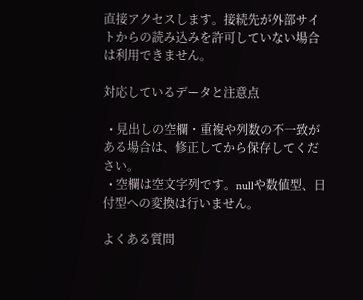直接アクセスします。接続先が外部サイトからの読み込みを許可していない場合は利用できません。

対応しているデータと注意点

  • 見出しの空欄・重複や列数の不一致がある場合は、修正してから保存してください。
  • 空欄は空文字列です。nullや数値型、日付型への変換は行いません。

よくある質問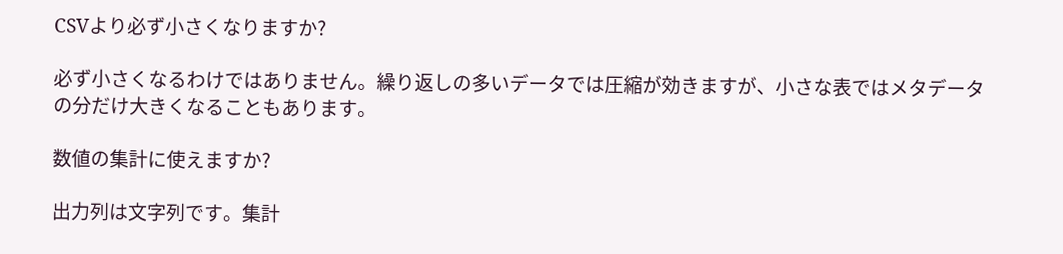CSVより必ず小さくなりますか?

必ず小さくなるわけではありません。繰り返しの多いデータでは圧縮が効きますが、小さな表ではメタデータの分だけ大きくなることもあります。

数値の集計に使えますか?

出力列は文字列です。集計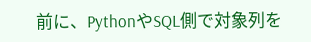前に、PythonやSQL側で対象列を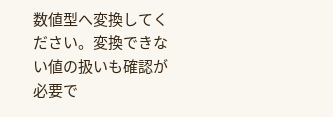数値型へ変換してください。変換できない値の扱いも確認が必要で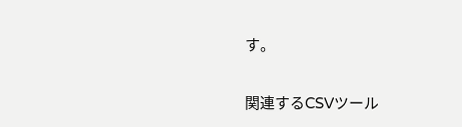す。

関連するCSVツール